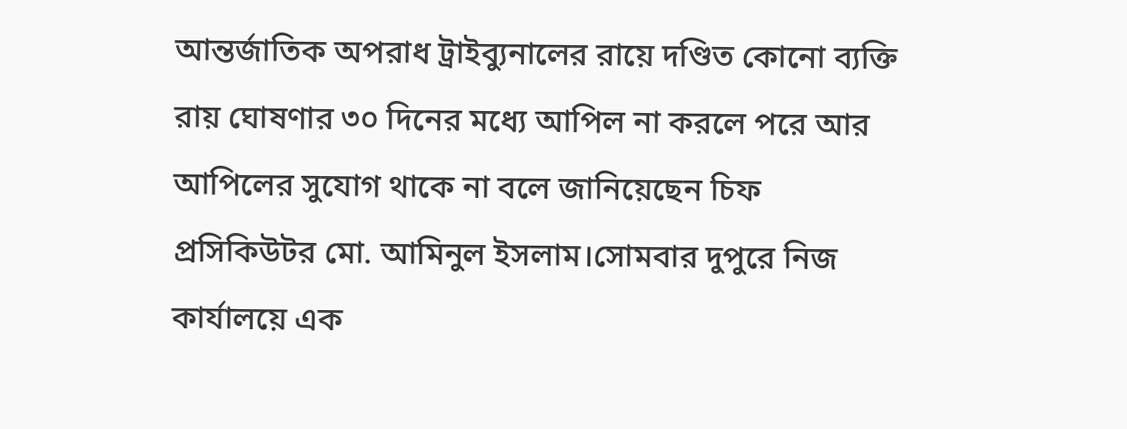আন্তর্জাতিক অপরাধ ট্রাইব্যুনালের রায়ে দণ্ডিত কোনো ব্যক্তি রায় ঘোষণার ৩০ দিনের মধ্যে আপিল না করলে পরে আর আপিলের সুযোগ থাকে না বলে জানিয়েছেন চিফ প্রসিকিউটর মো. আমিনুল ইসলাম।সোমবার দুপুরে নিজ কার্যালয়ে এক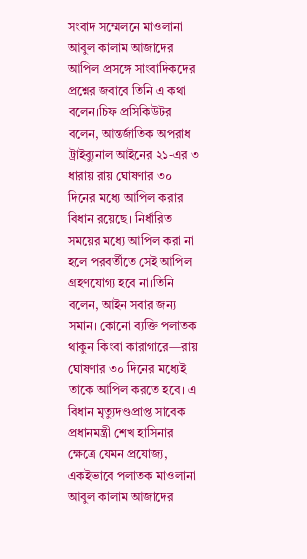সংবাদ সম্মেলনে মাওলানা আবুল কালাম আজাদের আপিল প্রসঙ্গে সাংবাদিকদের প্রশ্নের জবাবে তিনি এ কথা বলেন।চিফ প্রসিকিউটর বলেন, আন্তর্জাতিক অপরাধ ট্রাইব্যুনাল আইনের ২১-এর ৩ ধারায় রায় ঘোষণার ৩০ দিনের মধ্যে আপিল করার বিধান রয়েছে। নির্ধারিত সময়ের মধ্যে আপিল করা না হলে পরবর্তীতে সেই আপিল গ্রহণযোগ্য হবে না।তিনি বলেন, আইন সবার জন্য সমান। কোনো ব্যক্তি পলাতক থাকুন কিংবা কারাগারে—রায় ঘোষণার ৩০ দিনের মধ্যেই তাকে আপিল করতে হবে। এ বিধান মৃত্যুদণ্ডপ্রাপ্ত সাবেক প্রধানমন্ত্রী শেখ হাসিনার ক্ষেত্রে যেমন প্রযোজ্য, একইভাবে পলাতক মাওলানা আবুল কালাম আজাদের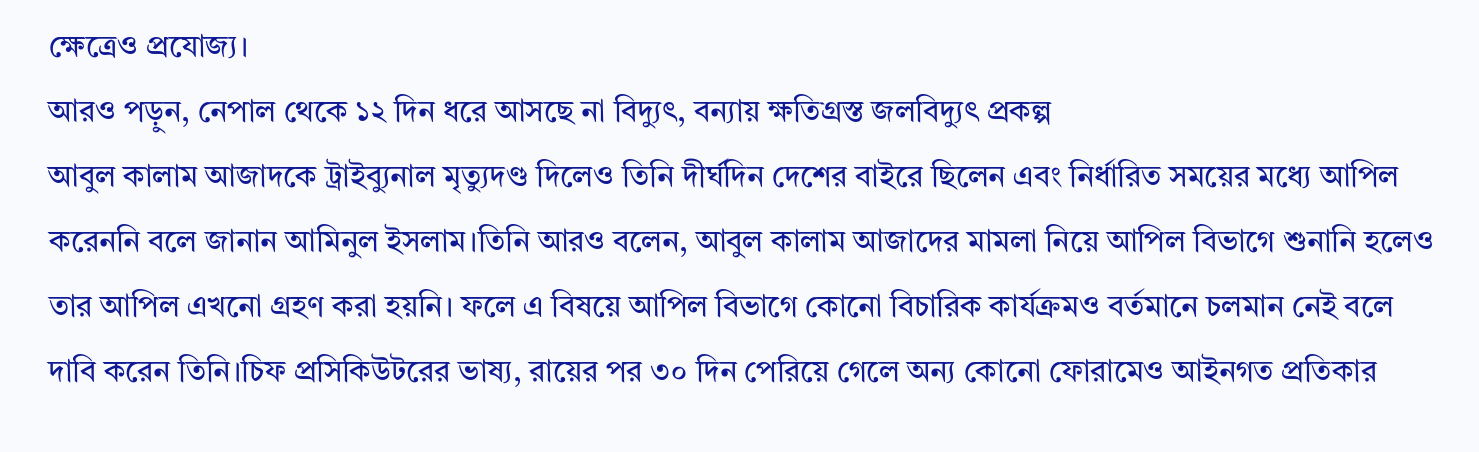ক্ষেত্রেও প্রযোজ্য।
আরও পড়ুন, নেপাল থেকে ১২ দিন ধরে আসছে না বিদ্যুৎ, বন্যায় ক্ষতিগ্রস্ত জলবিদ্যুৎ প্রকল্প
আবুল কালাম আজাদকে ট্রাইব্যুনাল মৃত্যুদণ্ড দিলেও তিনি দীর্ঘদিন দেশের বাইরে ছিলেন এবং নির্ধারিত সময়ের মধ্যে আপিল করেননি বলে জানান আমিনুল ইসলাম।তিনি আরও বলেন, আবুল কালাম আজাদের মামলা নিয়ে আপিল বিভাগে শুনানি হলেও তার আপিল এখনো গ্রহণ করা হয়নি। ফলে এ বিষয়ে আপিল বিভাগে কোনো বিচারিক কার্যক্রমও বর্তমানে চলমান নেই বলে দাবি করেন তিনি।চিফ প্রসিকিউটরের ভাষ্য, রায়ের পর ৩০ দিন পেরিয়ে গেলে অন্য কোনো ফোরামেও আইনগত প্রতিকার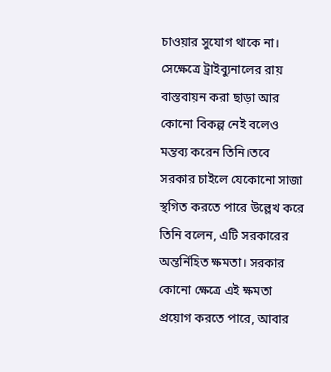চাওয়ার সুযোগ থাকে না। সেক্ষেত্রে ট্রাইব্যুনালের রায় বাস্তবায়ন করা ছাড়া আর কোনো বিকল্প নেই বলেও মন্তব্য করেন তিনি।তবে সরকার চাইলে যেকোনো সাজা স্থগিত করতে পারে উল্লেখ করে তিনি বলেন, এটি সরকারের অন্তর্নিহিত ক্ষমতা। সরকার কোনো ক্ষেত্রে এই ক্ষমতা প্রয়োগ করতে পারে, আবার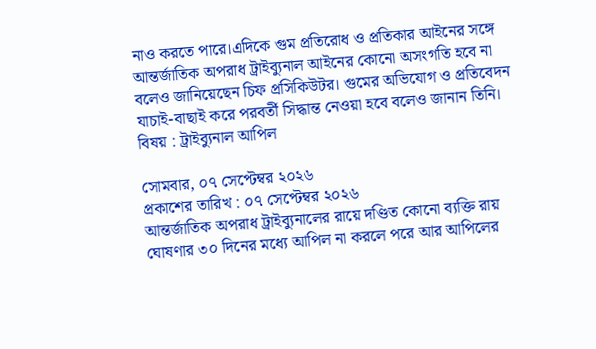নাও করতে পারে।এদিকে গুম প্রতিরোধ ও প্রতিকার আইনের সঙ্গে আন্তর্জাতিক অপরাধ ট্রাইব্যুনাল আইনের কোনো অসংগতি হবে না বলেও জানিয়েছেন চিফ প্রসিকিউটর। গুমের অভিযোগ ও প্রতিবেদন যাচাই-বাছাই করে পরবর্তী সিদ্ধান্ত নেওয়া হবে বলেও জানান তিনি।
বিষয় : ট্রাইব্যুনাল আপিল

সোমবার, ০৭ সেপ্টেম্বর ২০২৬
প্রকাশের তারিখ : ০৭ সেপ্টেম্বর ২০২৬
আন্তর্জাতিক অপরাধ ট্রাইব্যুনালের রায়ে দণ্ডিত কোনো ব্যক্তি রায় ঘোষণার ৩০ দিনের মধ্যে আপিল না করলে পরে আর আপিলের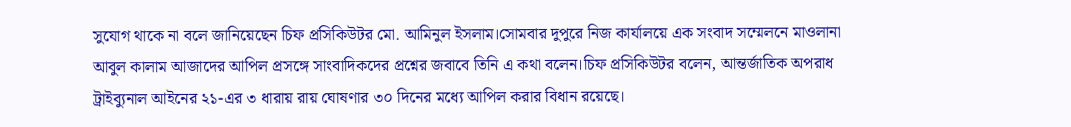সুযোগ থাকে না বলে জানিয়েছেন চিফ প্রসিকিউটর মো. আমিনুল ইসলাম।সোমবার দুপুরে নিজ কার্যালয়ে এক সংবাদ সম্মেলনে মাওলানা আবুল কালাম আজাদের আপিল প্রসঙ্গে সাংবাদিকদের প্রশ্নের জবাবে তিনি এ কথা বলেন।চিফ প্রসিকিউটর বলেন, আন্তর্জাতিক অপরাধ ট্রাইব্যুনাল আইনের ২১-এর ৩ ধারায় রায় ঘোষণার ৩০ দিনের মধ্যে আপিল করার বিধান রয়েছে।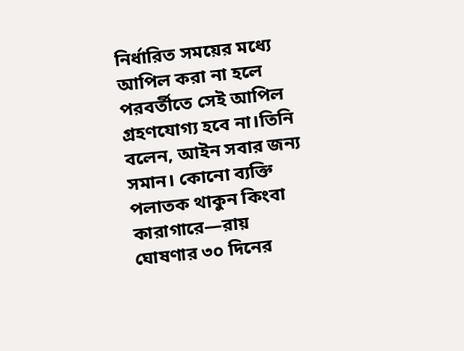নির্ধারিত সময়ের মধ্যে আপিল করা না হলে পরবর্তীতে সেই আপিল গ্রহণযোগ্য হবে না।তিনি বলেন, আইন সবার জন্য সমান। কোনো ব্যক্তি পলাতক থাকুন কিংবা কারাগারে—রায় ঘোষণার ৩০ দিনের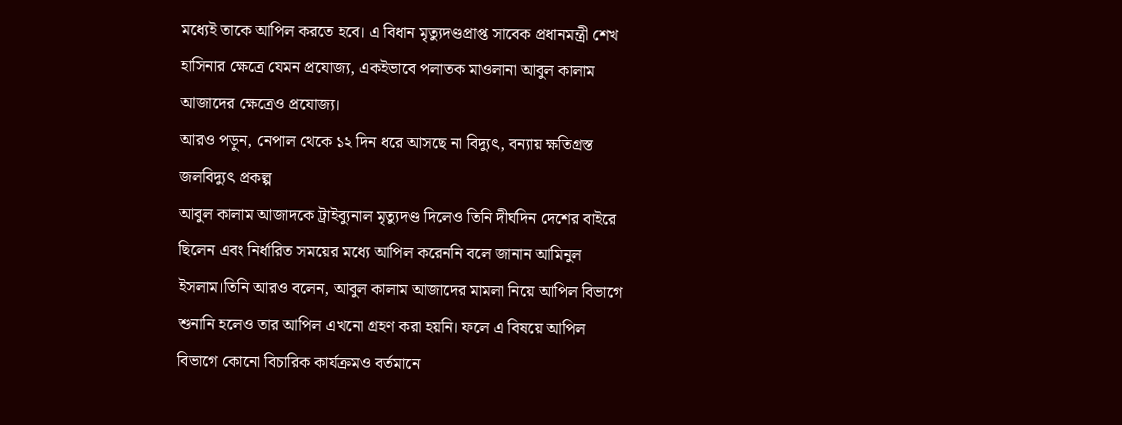মধ্যেই তাকে আপিল করতে হবে। এ বিধান মৃত্যুদণ্ডপ্রাপ্ত সাবেক প্রধানমন্ত্রী শেখ হাসিনার ক্ষেত্রে যেমন প্রযোজ্য, একইভাবে পলাতক মাওলানা আবুল কালাম আজাদের ক্ষেত্রেও প্রযোজ্য।
আরও পড়ুন, নেপাল থেকে ১২ দিন ধরে আসছে না বিদ্যুৎ, বন্যায় ক্ষতিগ্রস্ত জলবিদ্যুৎ প্রকল্প
আবুল কালাম আজাদকে ট্রাইব্যুনাল মৃত্যুদণ্ড দিলেও তিনি দীর্ঘদিন দেশের বাইরে ছিলেন এবং নির্ধারিত সময়ের মধ্যে আপিল করেননি বলে জানান আমিনুল ইসলাম।তিনি আরও বলেন, আবুল কালাম আজাদের মামলা নিয়ে আপিল বিভাগে শুনানি হলেও তার আপিল এখনো গ্রহণ করা হয়নি। ফলে এ বিষয়ে আপিল বিভাগে কোনো বিচারিক কার্যক্রমও বর্তমানে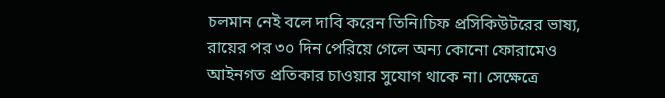চলমান নেই বলে দাবি করেন তিনি।চিফ প্রসিকিউটরের ভাষ্য, রায়ের পর ৩০ দিন পেরিয়ে গেলে অন্য কোনো ফোরামেও আইনগত প্রতিকার চাওয়ার সুযোগ থাকে না। সেক্ষেত্রে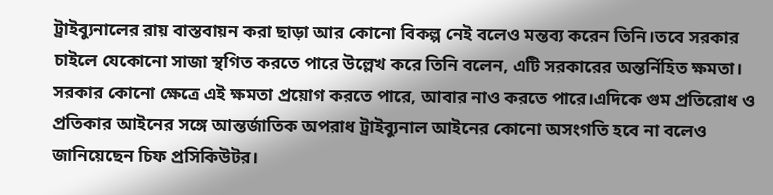ট্রাইব্যুনালের রায় বাস্তবায়ন করা ছাড়া আর কোনো বিকল্প নেই বলেও মন্তব্য করেন তিনি।তবে সরকার চাইলে যেকোনো সাজা স্থগিত করতে পারে উল্লেখ করে তিনি বলেন, এটি সরকারের অন্তর্নিহিত ক্ষমতা। সরকার কোনো ক্ষেত্রে এই ক্ষমতা প্রয়োগ করতে পারে, আবার নাও করতে পারে।এদিকে গুম প্রতিরোধ ও প্রতিকার আইনের সঙ্গে আন্তর্জাতিক অপরাধ ট্রাইব্যুনাল আইনের কোনো অসংগতি হবে না বলেও জানিয়েছেন চিফ প্রসিকিউটর।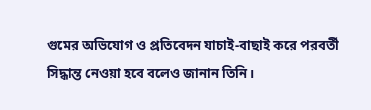গুমের অভিযোগ ও প্রতিবেদন যাচাই-বাছাই করে পরবর্তী সিদ্ধান্ত নেওয়া হবে বলেও জানান তিনি।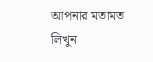আপনার মতামত লিখুন